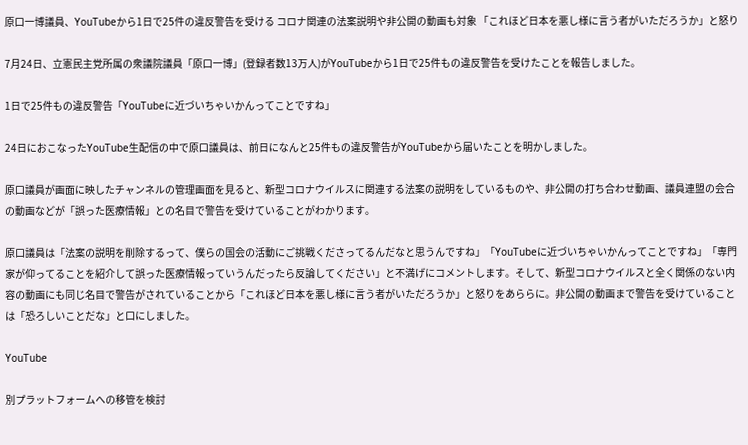原口一博議員、YouTubeから1日で25件の違反警告を受ける コロナ関連の法案説明や非公開の動画も対象 「これほど日本を悪し様に言う者がいただろうか」と怒り

7月24日、立憲民主党所属の衆議院議員「原口一博」(登録者数13万人)がYouTubeから1日で25件もの違反警告を受けたことを報告しました。

1日で25件もの違反警告「YouTubeに近づいちゃいかんってことですね」

24日におこなったYouTube生配信の中で原口議員は、前日になんと25件もの違反警告がYouTubeから届いたことを明かしました。

原口議員が画面に映したチャンネルの管理画面を見ると、新型コロナウイルスに関連する法案の説明をしているものや、非公開の打ち合わせ動画、議員連盟の会合の動画などが「誤った医療情報」との名目で警告を受けていることがわかります。

原口議員は「法案の説明を削除するって、僕らの国会の活動にご挑戦くださってるんだなと思うんですね」「YouTubeに近づいちゃいかんってことですね」「専門家が仰ってることを紹介して誤った医療情報っていうんだったら反論してください」と不満げにコメントします。そして、新型コロナウイルスと全く関係のない内容の動画にも同じ名目で警告がされていることから「これほど日本を悪し様に言う者がいただろうか」と怒りをあららに。非公開の動画まで警告を受けていることは「恐ろしいことだな」と口にしました。

YouTube

別プラットフォームへの移管を検討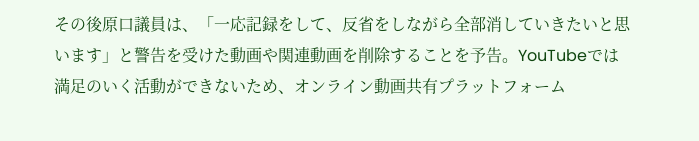その後原口議員は、「一応記録をして、反省をしながら全部消していきたいと思います」と警告を受けた動画や関連動画を削除することを予告。YouTubeでは満足のいく活動ができないため、オンライン動画共有プラットフォーム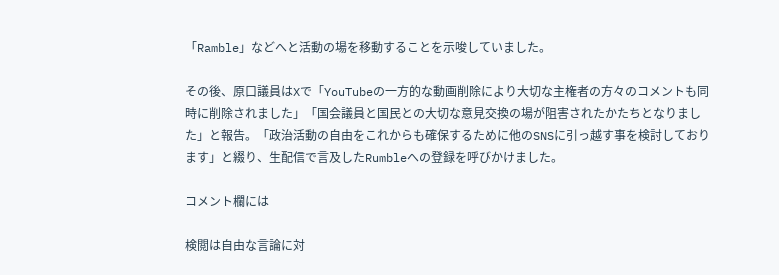「Ramble」などへと活動の場を移動することを示唆していました。

その後、原口議員はXで「YouTubeの一方的な動画削除により大切な主権者の方々のコメントも同時に削除されました」「国会議員と国民との大切な意見交換の場が阻害されたかたちとなりました」と報告。「政治活動の自由をこれからも確保するために他のSNSに引っ越す事を検討しております」と綴り、生配信で言及したRumbleへの登録を呼びかけました。

コメント欄には

検閲は自由な言論に対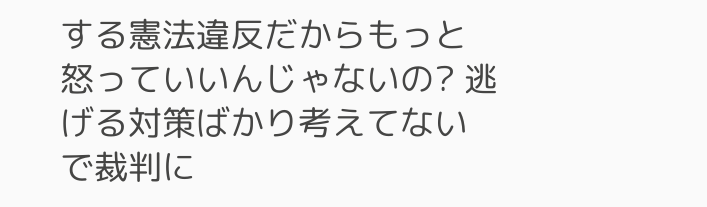する憲法違反だからもっと怒っていいんじゃないの? 逃げる対策ばかり考えてないで裁判に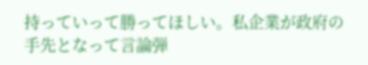持っていって勝ってほしい。私企業が政府の手先となって言論弾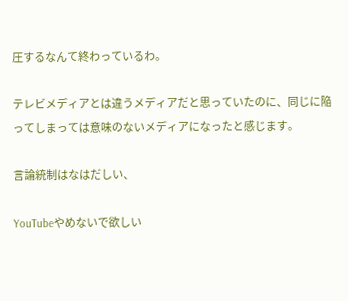圧するなんて終わっているわ。

テレビメディアとは違うメディアだと思っていたのに、同じに陥ってしまっては意味のないメディアになったと感じます。

言論統制はなはだしい、

YouTubeやめないで欲しい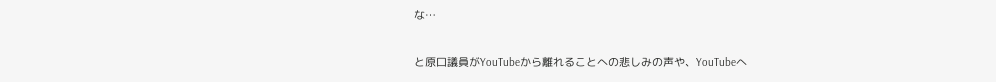な…

と原口議員がYouTubeから離れることへの悲しみの声や、YouTubeへ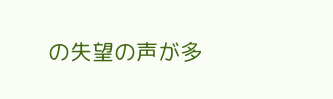の失望の声が多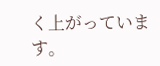く上がっています。